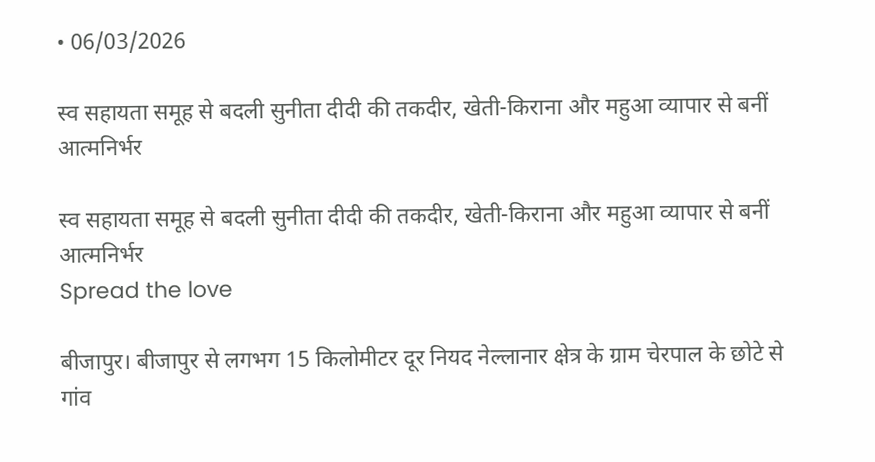• 06/03/2026

स्व सहायता समूह से बदली सुनीता दीदी की तकदीर, खेती-किराना और महुआ व्यापार से बनीं आत्मनिर्भर

स्व सहायता समूह से बदली सुनीता दीदी की तकदीर, खेती-किराना और महुआ व्यापार से बनीं आत्मनिर्भर
Spread the love

बीजापुर। बीजापुर से लगभग 15 किलोमीटर दूर नियद नेल्लानार क्षेत्र के ग्राम चेरपाल के छोटे से गांव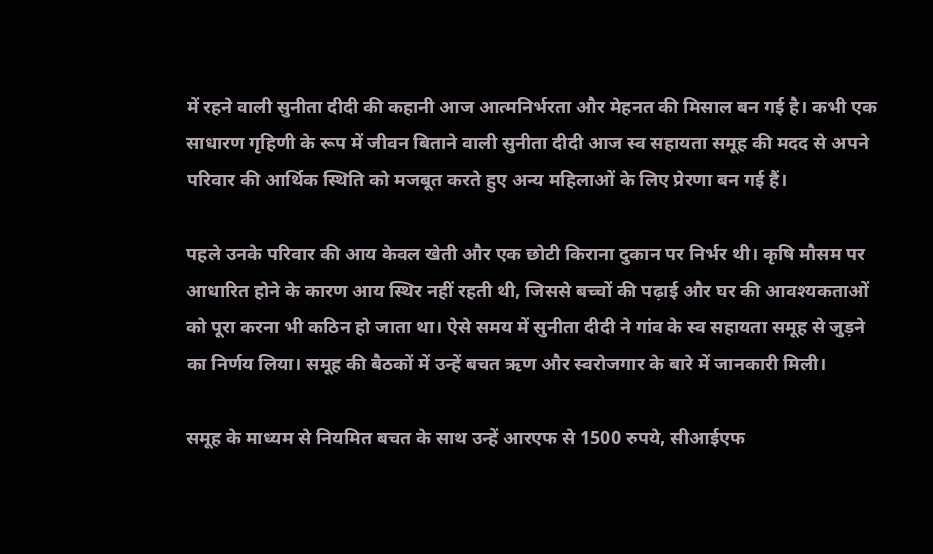में रहने वाली सुनीता दीदी की कहानी आज आत्मनिर्भरता और मेहनत की मिसाल बन गई है। कभी एक साधारण गृहिणी के रूप में जीवन बिताने वाली सुनीता दीदी आज स्व सहायता समूह की मदद से अपने परिवार की आर्थिक स्थिति को मजबूत करते हुए अन्य महिलाओं के लिए प्रेरणा बन गई हैं।

पहले उनके परिवार की आय केवल खेती और एक छोटी किराना दुकान पर निर्भर थी। कृषि मौसम पर आधारित होने के कारण आय स्थिर नहीं रहती थी, जिससे बच्चों की पढ़ाई और घर की आवश्यकताओं को पूरा करना भी कठिन हो जाता था। ऐसे समय में सुनीता दीदी ने गांव के स्व सहायता समूह से जुड़ने का निर्णय लिया। समूह की बैठकों में उन्हें बचत ऋण और स्वरोजगार के बारे में जानकारी मिली।

समूह के माध्यम से नियमित बचत के साथ उन्हें आरएफ से 1500 रुपये, सीआईएफ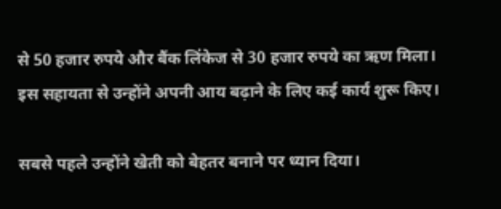से 50 हजार रुपये और बैंक लिंकेज से 30 हजार रुपये का ऋण मिला। इस सहायता से उन्होंने अपनी आय बढ़ाने के लिए कई कार्य शुरू किए।

सबसे पहले उन्होंने खेती को बेहतर बनाने पर ध्यान दिया।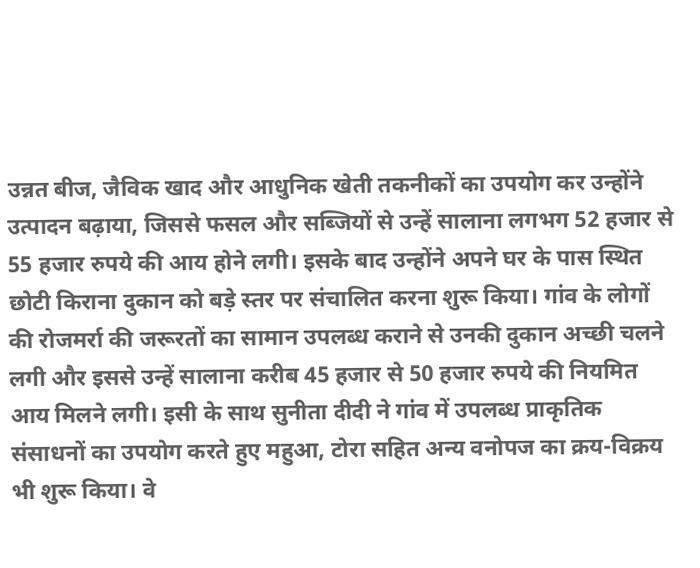उन्नत बीज, जैविक खाद और आधुनिक खेती तकनीकों का उपयोग कर उन्होंने उत्पादन बढ़ाया, जिससे फसल और सब्जियों से उन्हें सालाना लगभग 52 हजार से 55 हजार रुपये की आय होने लगी। इसके बाद उन्होंने अपने घर के पास स्थित छोटी किराना दुकान को बड़े स्तर पर संचालित करना शुरू किया। गांव के लोगों की रोजमर्रा की जरूरतों का सामान उपलब्ध कराने से उनकी दुकान अच्छी चलने लगी और इससे उन्हें सालाना करीब 45 हजार से 50 हजार रुपये की नियमित आय मिलने लगी। इसी के साथ सुनीता दीदी ने गांव में उपलब्ध प्राकृतिक संसाधनों का उपयोग करते हुए महुआ, टोरा सहित अन्य वनोपज का क्रय-विक्रय भी शुरू किया। वे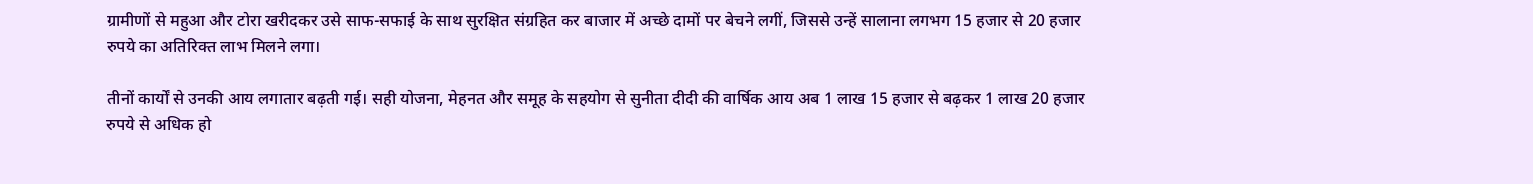ग्रामीणों से महुआ और टोरा खरीदकर उसे साफ-सफाई के साथ सुरक्षित संग्रहित कर बाजार में अच्छे दामों पर बेचने लगीं, जिससे उन्हें सालाना लगभग 15 हजार से 20 हजार रुपये का अतिरिक्त लाभ मिलने लगा।

तीनों कार्यों से उनकी आय लगातार बढ़ती गई। सही योजना, मेहनत और समूह के सहयोग से सुनीता दीदी की वार्षिक आय अब 1 लाख 15 हजार से बढ़कर 1 लाख 20 हजार रुपये से अधिक हो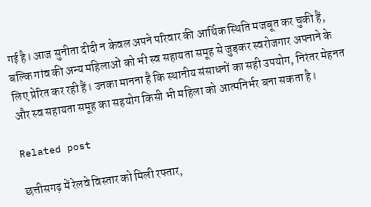गई है। आज सुनीता दीदी न केवल अपने परिवार की आर्थिक स्थिति मजबूत कर चुकी हैं, बल्कि गांव की अन्य महिलाओं को भी स्व सहायता समूह से जुड़कर स्वरोजगार अपनाने के लिए प्रेरित कर रही हैं। उनका मानना है कि स्थानीय संसाधनों का सही उपयोग, निरंतर मेहनत और स्व सहायता समूह का सहयोग किसी भी महिला को आत्मनिर्भर बना सकता है।

Related post

छत्तीसगढ़ में रेलवे विस्तार को मिली रफ्तार,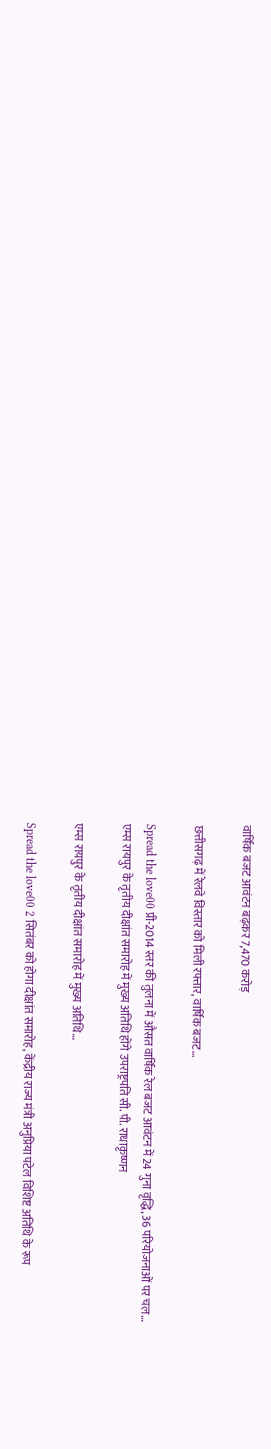वार्षिक बजट आवंटन बढ़कर 7,470 करोड़

छत्तीसगढ़ में रेलवे विस्तार को मिली रफ्तार, वार्षिक बजट…

Spread the love00 प्री-2014 स्तर की तुलना में औसत वार्षिक रेल बजट आवंटन में 24 गुना वृद्धि, 36 परियोजनाओं पर चल…
एम्स रायपुर के तृतीय दीक्षांत समारोह में मुख्य अतिथि होंगे उपराष्ट्रपति सी. पी. राधाकृष्णन

एम्स रायपुर के तृतीय दीक्षांत समारोह में मुख्य अतिथि…

Spread the love00 2 सितंबर को होगा दीक्षांत समारोह, केंद्रीय राज्य मंत्री अनुप्रिया पटेल विशिष्ट अतिथि के रूप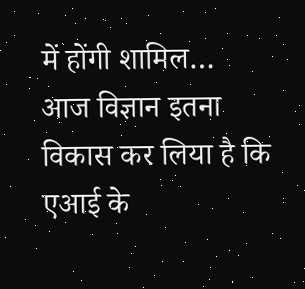में होंगी शामिल…
आज विज्ञान इतना विकास कर लिया है कि एआई के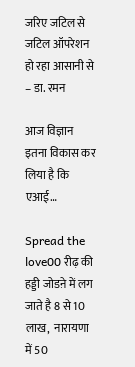जरिए जटिल से जटिल ऑपरेशन हो रहा आसानी से – डा. रमन

आज विज्ञान इतना विकास कर लिया है कि एआई…

Spread the love00 रीढ़ की हड्डी जोडऩे में लग जाते है 8 से 10 लाख,  नारायणा में 50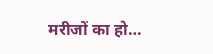मरीजों का हो…